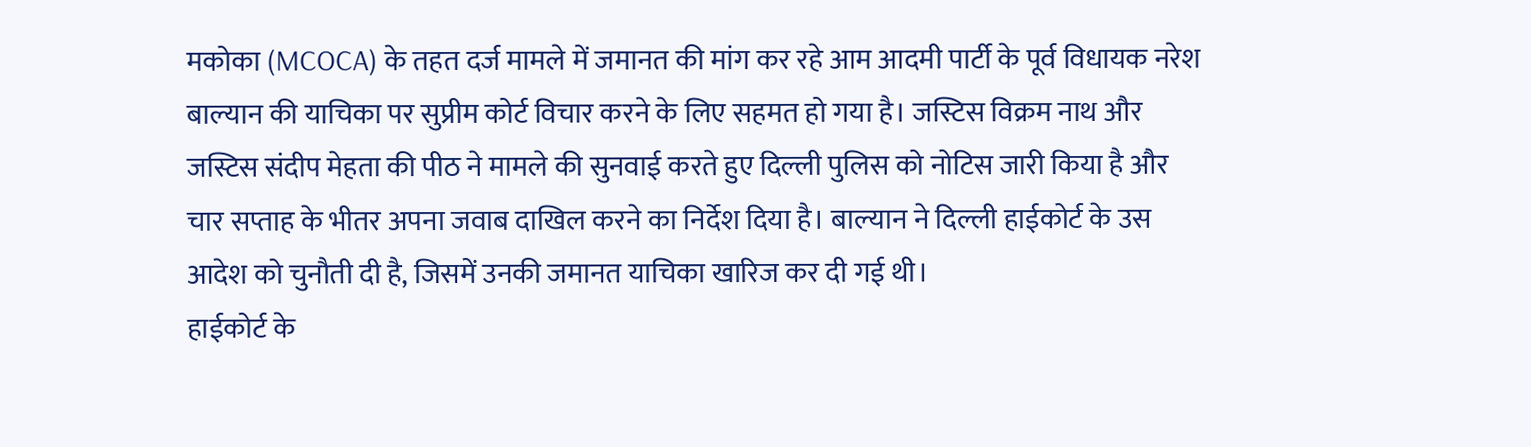मकोका (MCOCA) के तहत दर्ज मामले में जमानत की मांग कर रहे आम आदमी पार्टी के पूर्व विधायक नरेश बाल्यान की याचिका पर सुप्रीम कोर्ट विचार करने के लिए सहमत हो गया है। जस्टिस विक्रम नाथ और जस्टिस संदीप मेहता की पीठ ने मामले की सुनवाई करते हुए दिल्ली पुलिस को नोटिस जारी किया है और चार सप्ताह के भीतर अपना जवाब दाखिल करने का निर्देश दिया है। बाल्यान ने दिल्ली हाईकोर्ट के उस आदेश को चुनौती दी है, जिसमें उनकी जमानत याचिका खारिज कर दी गई थी।
हाईकोर्ट के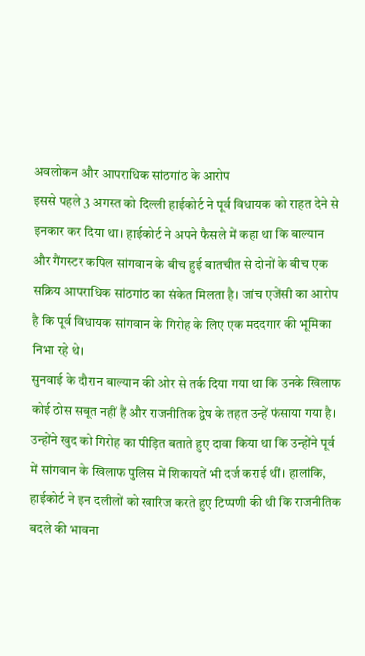अवलोकन और आपराधिक सांठगांठ के आरोप
इससे पहले 3 अगस्त को दिल्ली हाईकोर्ट ने पूर्व विधायक को राहत देने से इनकार कर दिया था। हाईकोर्ट ने अपने फैसले में कहा था कि बाल्यान और गैंगस्टर कपिल सांगवान के बीच हुई बातचीत से दोनों के बीच एक सक्रिय आपराधिक सांठगांठ का संकेत मिलता है। जांच एजेंसी का आरोप है कि पूर्व विधायक सांगवान के गिरोह के लिए एक मददगार की भूमिका निभा रहे थे।
सुनवाई के दौरान बाल्यान की ओर से तर्क दिया गया था कि उनके खिलाफ कोई ठोस सबूत नहीं हैं और राजनीतिक द्वेष के तहत उन्हें फंसाया गया है। उन्होंने खुद को गिरोह का पीड़ित बताते हुए दावा किया था कि उन्होंने पूर्व में सांगवान के खिलाफ पुलिस में शिकायतें भी दर्ज कराई थीं। हालांकि, हाईकोर्ट ने इन दलीलों को खारिज करते हुए टिप्पणी की थी कि राजनीतिक बदले की भावना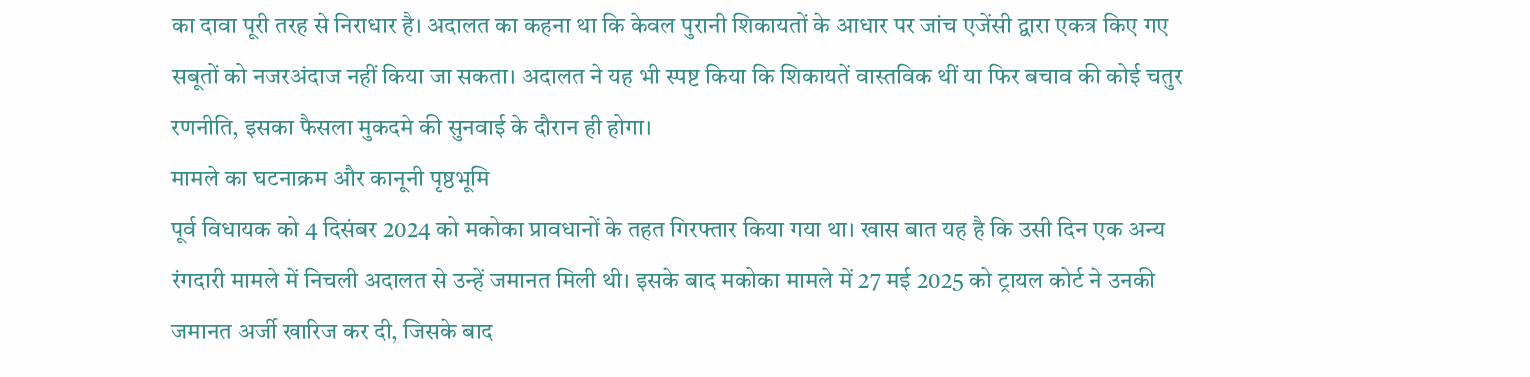का दावा पूरी तरह से निराधार है। अदालत का कहना था कि केवल पुरानी शिकायतों के आधार पर जांच एजेंसी द्वारा एकत्र किए गए सबूतों को नजरअंदाज नहीं किया जा सकता। अदालत ने यह भी स्पष्ट किया कि शिकायतें वास्तविक थीं या फिर बचाव की कोई चतुर रणनीति, इसका फैसला मुकदमे की सुनवाई के दौरान ही होगा।
मामले का घटनाक्रम और कानूनी पृष्ठभूमि
पूर्व विधायक को 4 दिसंबर 2024 को मकोका प्रावधानों के तहत गिरफ्तार किया गया था। खास बात यह है कि उसी दिन एक अन्य रंगदारी मामले में निचली अदालत से उन्हें जमानत मिली थी। इसके बाद मकोका मामले में 27 मई 2025 को ट्रायल कोर्ट ने उनकी जमानत अर्जी खारिज कर दी, जिसके बाद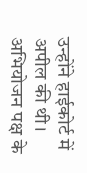उन्होंने हाईकोर्ट में अपील की थी।
अभियोजन पक्ष के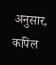अनुसार, कपिल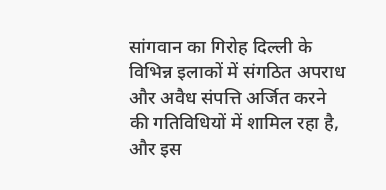सांगवान का गिरोह दिल्ली के विभिन्न इलाकों में संगठित अपराध और अवैध संपत्ति अर्जित करने की गतिविधियों में शामिल रहा है, और इस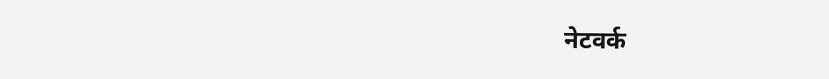नेटवर्क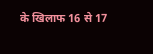के खिलाफ 16 से 17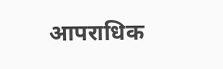आपराधिक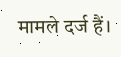मामले दर्ज हैं।